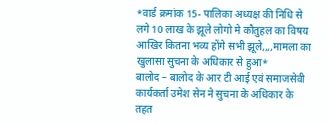*वार्ड क्रमांक 15- पालिका अध्यक्ष की निधि से लगे 10 लाख के झूले लोगो मे कौतुहल का विषय आखिर कितना भव्य होंगे सभी झूले,,,,मामला का खुलासा सुचना के अधिकार से हुआ*
बालोद – बालोद के आर टी आई एवं समाजसेवी कार्यकर्ता उमेश सेन ने सुचना के अधिकार के तहत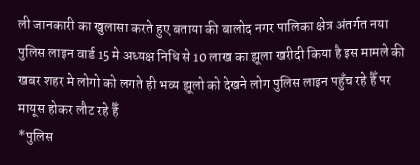ली जानकारी का खुलासा करते हुए बताया की बालोद नगर पालिका क्षेत्र अंतर्गत नया पुलिस लाइन वार्ड 15 मे अध्यक्ष निधि से 10 लाख का झूला खरीदी किया है इस मामले की खबर शहर मे लोगो को लगते ही भव्य झूलो को देखने लोग पुलिस लाइन पहुँच रहे हैँ पर मायूस होकर लौट रहे हैँ
*पुलिस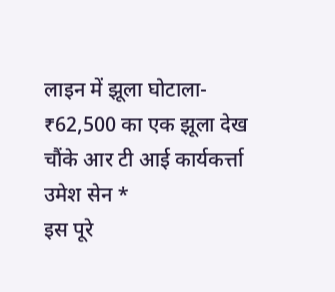लाइन में झूला घोटाला- ₹62,500 का एक झूला देख चौंके आर टी आई कार्यकर्त्ता उमेश सेन *
इस पूरे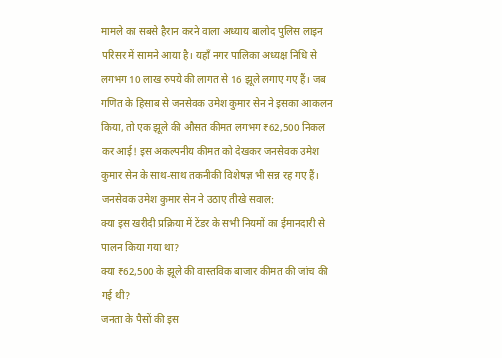मामले का सबसे हैरान करने वाला अध्याय बालोद पुलिस लाइन परिसर में सामने आया है। यहाँ नगर पालिका अध्यक्ष निधि से लगभग 10 लाख रुपये की लागत से 16 झूले लगाए गए हैं। जब गणित के हिसाब से जनसेवक उमेश कुमार सेन ने इसका आकलन किया, तो एक झूले की औसत कीमत लगभग ₹62,500 निकल कर आई! इस अकल्पनीय कीमत को देखकर जनसेवक उमेश कुमार सेन के साथ-साथ तकनीकी विशेषज्ञ भी सन्न रह गए हैं।
जनसेवक उमेश कुमार सेन ने उठाए तीखे सवाल:
क्या इस खरीदी प्रक्रिया में टेंडर के सभी नियमों का ईमानदारी से पालन किया गया था?
क्या ₹62,500 के झूले की वास्तविक बाजार कीमत की जांच की गई थी?
जनता के पैसों की इस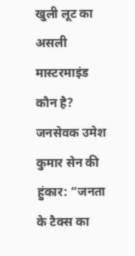खुली लूट का असली मास्टरमाइंड कौन है?
जनसेवक उमेश कुमार सेन की हुंकार: “जनता के टैक्स का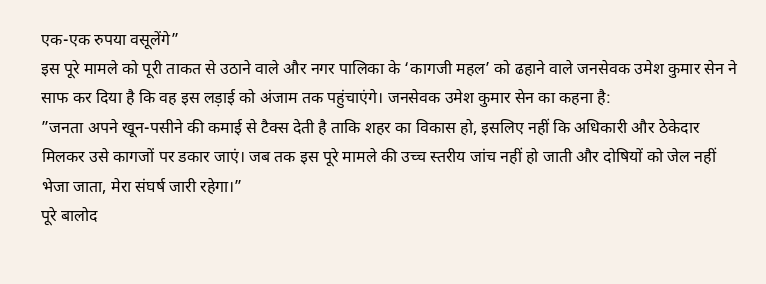एक-एक रुपया वसूलेंगे”
इस पूरे मामले को पूरी ताकत से उठाने वाले और नगर पालिका के ‘कागजी महल’ को ढहाने वाले जनसेवक उमेश कुमार सेन ने साफ कर दिया है कि वह इस लड़ाई को अंजाम तक पहुंचाएंगे। जनसेवक उमेश कुमार सेन का कहना है:
”जनता अपने खून-पसीने की कमाई से टैक्स देती है ताकि शहर का विकास हो, इसलिए नहीं कि अधिकारी और ठेकेदार मिलकर उसे कागजों पर डकार जाएं। जब तक इस पूरे मामले की उच्च स्तरीय जांच नहीं हो जाती और दोषियों को जेल नहीं भेजा जाता, मेरा संघर्ष जारी रहेगा।”
पूरे बालोद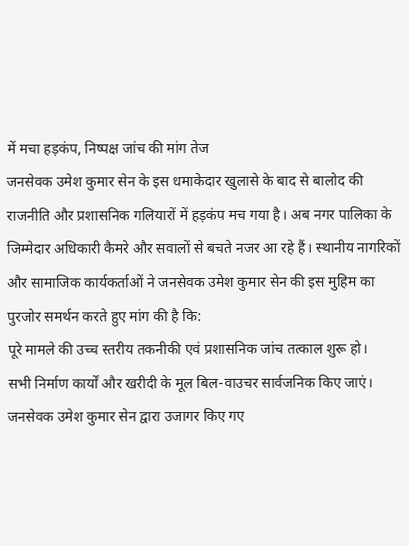में मचा हड़कंप, निष्पक्ष जांच की मांग तेज
जनसेवक उमेश कुमार सेन के इस धमाकेदार खुलासे के बाद से बालोद की राजनीति और प्रशासनिक गलियारों में हड़कंप मच गया है। अब नगर पालिका के जिम्मेदार अधिकारी कैमरे और सवालों से बचते नजर आ रहे हैं। स्थानीय नागरिकों और सामाजिक कार्यकर्ताओं ने जनसेवक उमेश कुमार सेन की इस मुहिम का पुरजोर समर्थन करते हुए मांग की है कि:
पूरे मामले की उच्च स्तरीय तकनीकी एवं प्रशासनिक जांच तत्काल शुरू हो।
सभी निर्माण कार्यों और खरीदी के मूल बिल-वाउचर सार्वजनिक किए जाएं।
जनसेवक उमेश कुमार सेन द्वारा उजागर किए गए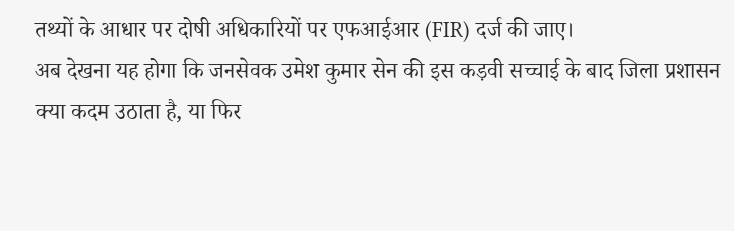तथ्यों के आधार पर दोषी अधिकारियों पर एफआईआर (FIR) दर्ज की जाए।
अब देखना यह होगा कि जनसेवक उमेश कुमार सेन की इस कड़वी सच्चाई के बाद जिला प्रशासन क्या कदम उठाता है, या फिर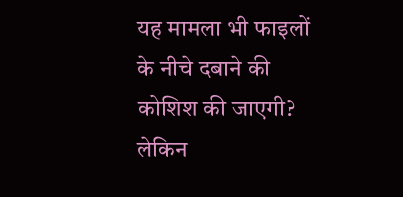यह मामला भी फाइलों के नीचे दबाने की कोशिश की जाएगी? लेकिन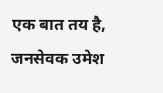एक बात तय है, जनसेवक उमेश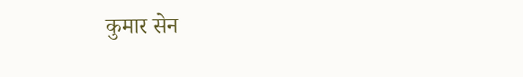कुमार सेन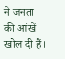ने जनता की आंखें खोल दी हैं।